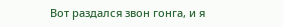Вот раздался звон гонга, и я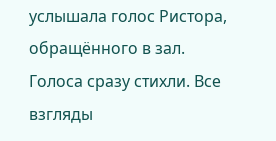услышала голос Ристора, обращённого в зал. Голоса сразу стихли. Все взгляды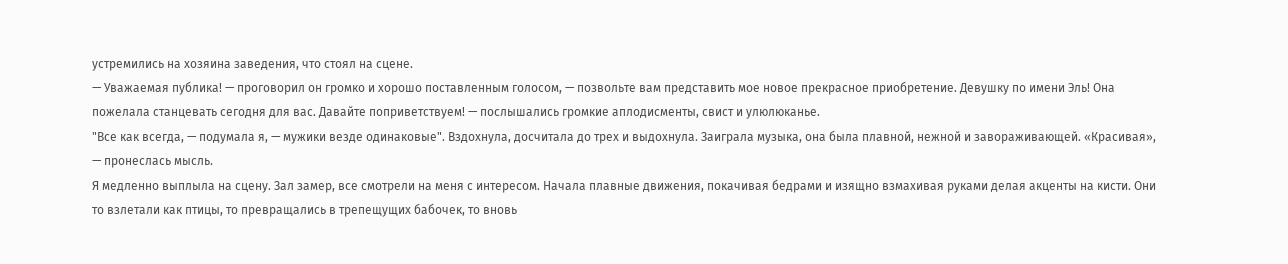устремились на хозяина заведения, что стоял на сцене.
— Уважаемая публика! — проговорил он громко и хорошо поставленным голосом, — позвольте вам представить мое новое прекрасное приобретение. Девушку по имени Эль! Она пожелала станцевать сегодня для вас. Давайте поприветствуем! — послышались громкие аплодисменты, свист и улюлюканье.
"Все как всегда, — подумала я, — мужики везде одинаковые". Вздохнула, досчитала до трех и выдохнула. Заиграла музыка, она была плавной, нежной и завораживающей. «Красивая», — пронеслась мысль.
Я медленно выплыла на сцену. Зал замер, все смотрели на меня с интересом. Начала плавные движения, покачивая бедрами и изящно взмахивая руками делая акценты на кисти. Они то взлетали как птицы, то превращались в трепещущих бабочек, то вновь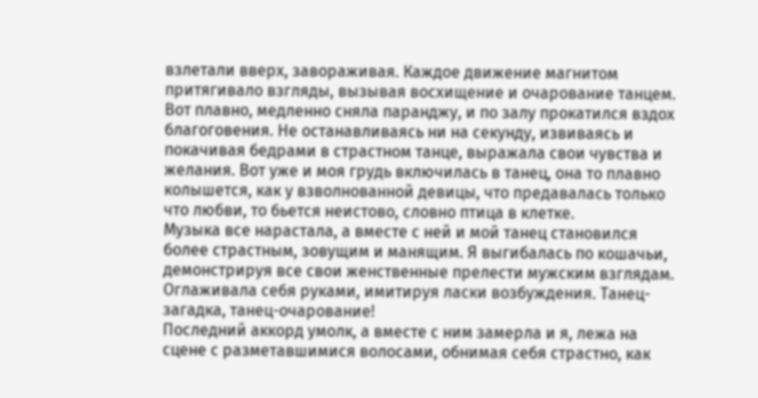взлетали вверх, завораживая. Каждое движение магнитом притягивало взгляды, вызывая восхищение и очарование танцем.
Вот плавно, медленно сняла паранджу, и по залу прокатился вздох благоговения. Не останавливаясь ни на секунду, извиваясь и покачивая бедрами в страстном танце, выражала свои чувства и желания. Вот уже и моя грудь включилась в танец, она то плавно колышется, как у взволнованной девицы, что предавалась только что любви, то бьется неистово, словно птица в клетке.
Музыка все нарастала, а вместе с ней и мой танец становился более страстным, зовущим и манящим. Я выгибалась по кошачьи, демонстрируя все свои женственные прелести мужским взглядам. Оглаживала себя руками, имитируя ласки возбуждения. Танец-загадка, танец-очарование!
Последний аккорд умолк, а вместе с ним замерла и я, лежа на сцене с разметавшимися волосами, обнимая себя страстно, как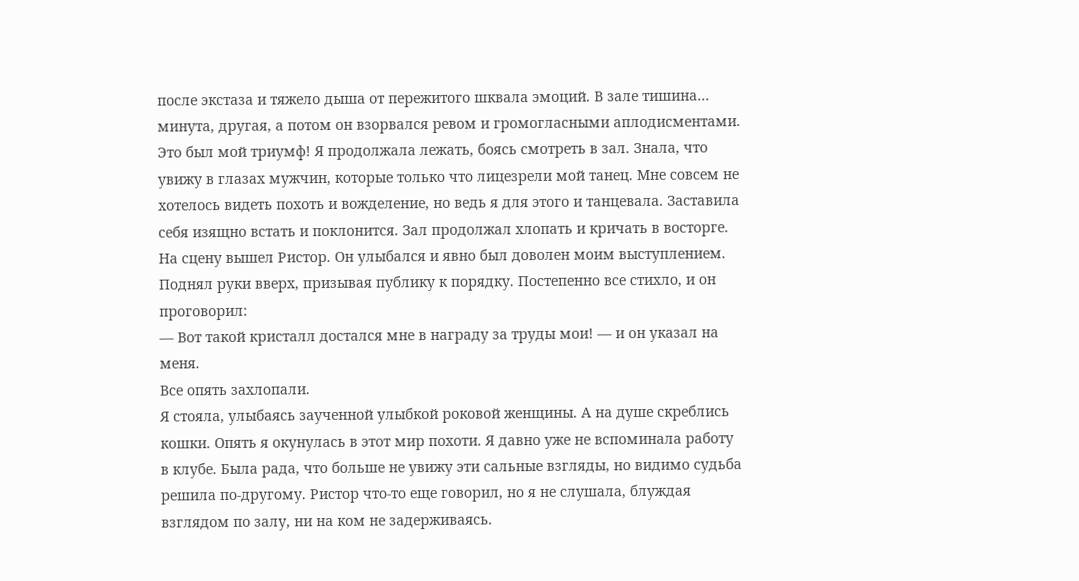после экстаза и тяжело дыша от пережитого шквала эмоций. В зале тишина… минута, другая, а потом он взорвался ревом и громогласными аплодисментами.
Это был мой триумф! Я продолжала лежать, боясь смотреть в зал. Знала, что увижу в глазах мужчин, которые только что лицезрели мой танец. Мне совсем не хотелось видеть похоть и вожделение, но ведь я для этого и танцевала. Заставила себя изящно встать и поклонится. Зал продолжал хлопать и кричать в восторге.
На сцену вышел Ристор. Он улыбался и явно был доволен моим выступлением. Поднял руки вверх, призывая публику к порядку. Постепенно все стихло, и он проговорил:
— Вот такой кристалл достался мне в награду за труды мои! — и он указал на меня.
Все опять захлопали.
Я стояла, улыбаясь заученной улыбкой роковой женщины. А на душе скреблись кошки. Опять я окунулась в этот мир похоти. Я давно уже не вспоминала работу в клубе. Была рада, что больше не увижу эти сальные взгляды, но видимо судьба решила по-другому. Ристор что-то еще говорил, но я не слушала, блуждая взглядом по залу, ни на ком не задерживаясь.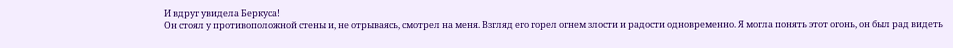И вдруг увидела Беркуса!
Он стоял у противоположной стены и, не отрываясь, смотрел на меня. Взгляд его горел огнем злости и радости одновременно. Я могла понять этот огонь, он был рад видеть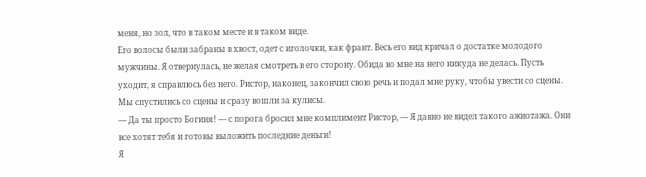меня, но зол, что в таком месте и в таком виде.
Его волосы были забраны в хвост, одет с иголочки, как франт. Весь его вид кричал о достатке молодого мужчины. Я отвернулась, не желая смотреть в его сторону. Обида во мне на него никуда не делась. Пусть уходит, я справлюсь без него. Ристор, наконец, закончил свою речь и подал мне руку, чтобы увести со сцены. Мы спустились со сцены и сразу вошли за кулисы.
— Да ты просто Богиня! — с порога бросил мне комплимент Ристор, — Я давно не видел такого ажиотажа. Они все хотят тебя и готовы выложить последние деньги!
Я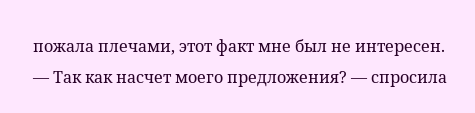пожала плечами, этот факт мне был не интересен.
— Так как насчет моего предложения? — спросила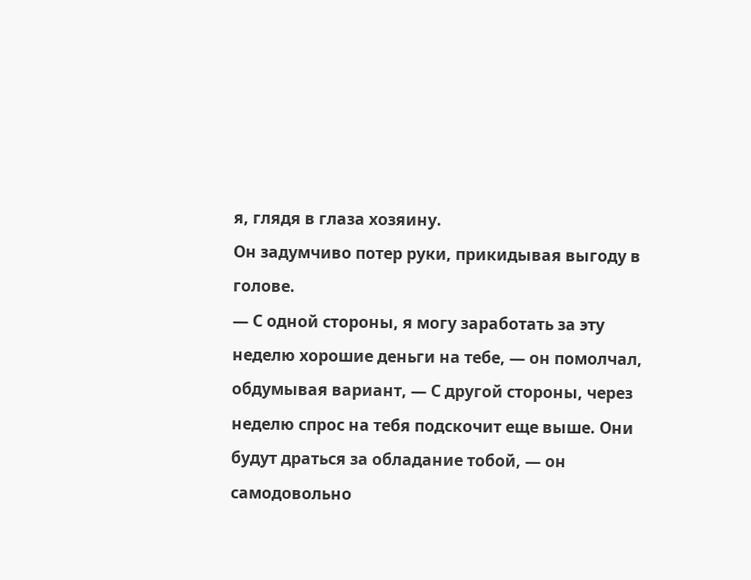я, глядя в глаза хозяину.
Он задумчиво потер руки, прикидывая выгоду в голове.
— С одной стороны, я могу заработать за эту неделю хорошие деньги на тебе, — он помолчал, обдумывая вариант, — С другой стороны, через неделю спрос на тебя подскочит еще выше. Они будут драться за обладание тобой, — он самодовольно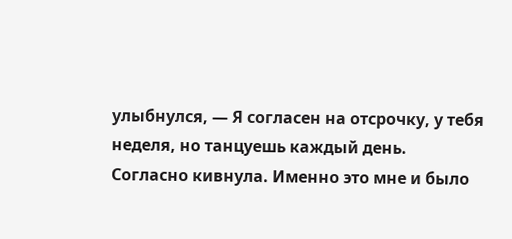улыбнулся, — Я согласен на отсрочку, у тебя неделя, но танцуешь каждый день.
Согласно кивнула. Именно это мне и было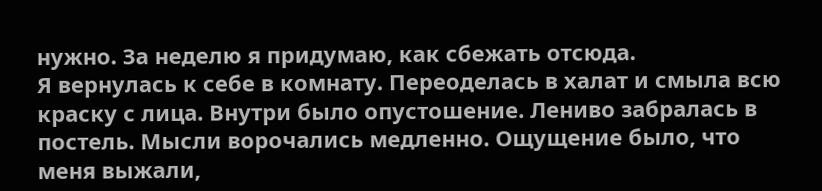нужно. За неделю я придумаю, как сбежать отсюда.
Я вернулась к себе в комнату. Переоделась в халат и смыла всю краску с лица. Внутри было опустошение. Лениво забралась в постель. Мысли ворочались медленно. Ощущение было, что меня выжали,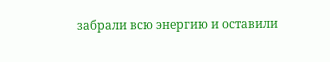забрали всю энергию и оставили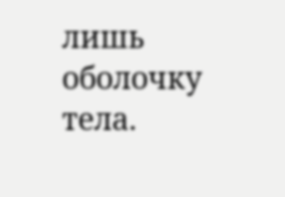лишь оболочку тела.